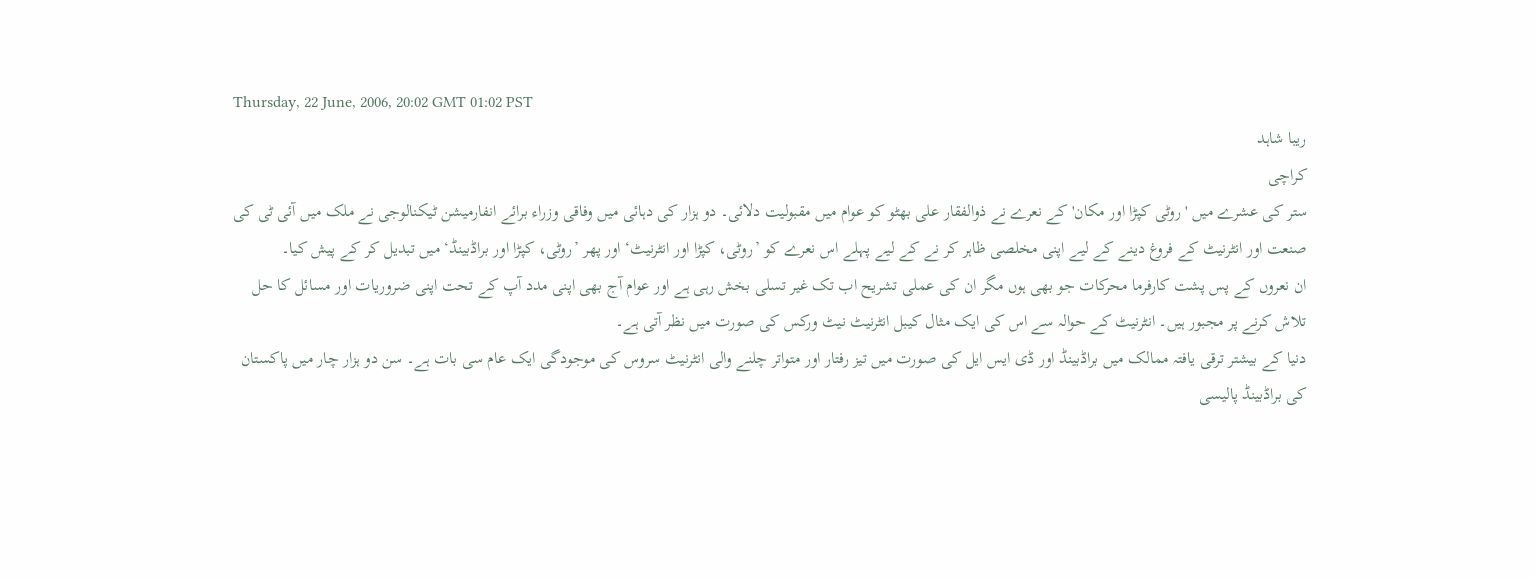Thursday, 22 June, 2006, 20:02 GMT 01:02 PST
ریبا شاہد
کراچی
ستر کی عشرے میں ' روٹی کپڑا اور مکان' کے نعرے نے ذوالفقار علی بھٹو کو عوام میں مقبولیت دلائی۔ دو ہزار کی دہائی میں وفاقی وزراء برائے انفارمیشن ٹیکنالوجی نے ملک میں آئی ٹی کی صنعت اور انٹرنیٹ کے فروغ دینے کے لیے اپنی مخلصی ظاہر کر نے کے لیے پہلے اس نعرے کو ’روٹی، کپڑا اور انٹرنیٹ‘ اور پھر ’روٹی، کپڑا اور براڈبینڈ‘ میں تبدیل کر کے پیش کیا۔
ان نعروں کے پس پشت کارفرما محرکات جو بھی ہوں مگر ان کی عملی تشریح اب تک غیر تسلی بخش رہی ہے اور عوام آج بھی اپنی مدد آپ کے تحت اپنی ضروریات اور مسائل کا حل تلاش کرنے پر مجبور ہیں۔ انٹرنیٹ کے حوالہ سے اس کی ایک مثال کیبل انٹرنیٹ نیٹ ورکس کی صورت میں نظر آتی ہے۔
دنیا کے بیشتر ترقی یافتہ ممالک میں براڈبینڈ اور ڈی ایس ایل کی صورت میں تیز رفتار اور متواتر چلنے والی انٹرنیٹ سروس کی موجودگی ایک عام سی بات ہے۔ سن دو ہزار چار میں پاکستان کی براڈبینڈ پالیسی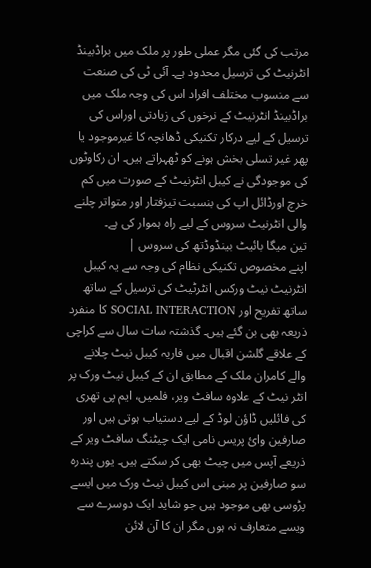مرتب کی گئی مگر عملی طور پر ملک میں براڈبینڈ انٹرنیٹ کی ترسیل محدود ہے۔ آئی ٹی کی صنعت سے منسوب مختلف افراد اس کی وجہ ملک میں براڈبینڈ انٹرنیٹ کے نرخوں کی زیادتی اوراس کی ترسیل کے لیے درکار تکنیکی ڈھانچہ کا غیرموجود یا پھر غیر تسلی بخش ہونے کو ٹھہراتے ہیں۔ ان رکاوٹوں کی موجودگی نے کیبل انٹرنیٹ کے صورت میں کم خرچ اورڈائل اپ کی بنسبت تیزفتار اور متواتر چلنے والی انٹرنیٹ سروس کے لیے راہ ہموار کی ہے۔
تین میگا بائیٹ بینڈوڈتھ کی سروس |
اپنے مخصوص تکنیکی نظام کی وجہ سے یہ کیبل انٹرنیٹ نیٹ ورکس انٹرٹیٹ کی ترسیل کے ساتھ ساتھ تفریح اور SOCIAL INTERACTION کا منفرد ذریعہ بھی بن گئے ہیں۔ گذشتہ سات سال سے کراچی کے علاقے گلشن اقبال میں فاریہ کیبل نیٹ چلانے والے کامران ملک کے مطابق ان کے کیبل نیٹ ورک پر انٹر نیٹ کے علاوہ سافٹ ویر، فلمیں، ایم پی تھری کی فائلیں ڈاؤن لوڈ کے لیے دستیاب ہوتی ہیں اور صارفین وائ پریس نامی ایک چیٹنگ سافٹ ویر کے ذریعے آپس میں چیٹ بھی کر سکتے ہیں۔ یوں پندرہ سو صارفین پر مبنی اس کیبل نیٹ ورک میں ایسے پڑوسی بھی موجود ہیں جو شاید ایک دوسرے سے ویسے متعارف نہ ہوں مگر ان کا آن لائن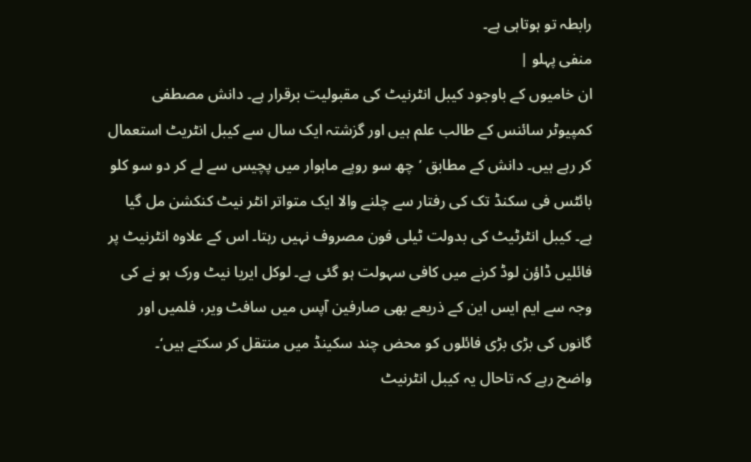رابطہ تو ہوتاہی ہے۔
منفی پہلو |
ان خامیوں کے باوجود کیبل انٹرنیٹ کی مقبولیت برقرار ہے۔ دانش مصطفی کمپیوٹر سائنس کے طالب علم ہیں اور گزشتہ ایک سال سے کیبل انٹریٹ استعمال کر رہے ہیں۔ دانش کے مطابق ’چھ سو روپے ماہوار میں پچیس سے لے کر دو سو کلو بائٹس فی سکنڈ تک کی رفتار سے چلنے والا ایک متواتر انٹر نیٹ کنکشن مل گیا ہے۔ کیبل انٹرٹیٹ کی بدولت ٹیلی فون مصروف نہیں رہتا۔ اس کے علاوہ انٹرنیٹ پر فائلیں ڈاؤن لوڈ کرنے میں کافی سہولت ہو گئی ہے۔ لوکل ایریا نیٹ ورک ہو نے کی وجہ سے ایم ایس این کے ذریعے بھی صارفین آپس میں سافٹ ویر، فلمیں اور گانوں کی بڑی بڑی فائلوں کو محض چند سکینڈ میں منتقل کر سکتے ہیں‘۔
واضح رہے کہ تاحال یہ کیبل انٹرنیٹ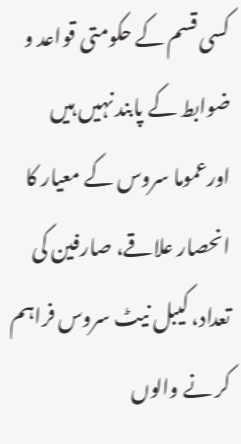کسی قسم کے حکومتی قواعد و ضوابط کے پابند نہیں ہیں اورعموما سروس کے معیار کا انحصار علاقے، صارفین کی تعداد، کیبل نیٹ سروس فراہم کر نے والوں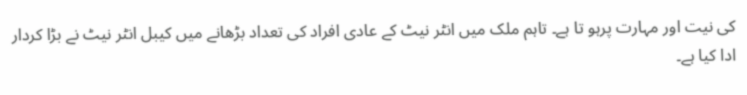کی نیت اور مہارت پرہو تا ہے۔ تاہم ملک میں انٹر نیٹ کے عادی افراد کی تعداد بڑھانے میں کیبل انٹر نیٹ نے بڑا کردار ادا کیا ہے۔